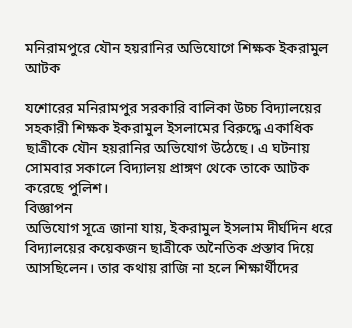মনিরামপুরে যৌন হয়রানির অভিযোগে শিক্ষক ইকরামুল আটক

যশোরের মনিরামপুর সরকারি বালিকা উচ্চ বিদ্যালয়ের সহকারী শিক্ষক ইকরামুল ইসলামের বিরুদ্ধে একাধিক ছাত্রীকে যৌন হয়রানির অভিযোগ উঠেছে। এ ঘটনায় সোমবার সকালে বিদ্যালয় প্রাঙ্গণ থেকে তাকে আটক করেছে পুলিশ।
বিজ্ঞাপন
অভিযোগ সূত্রে জানা যায়, ইকরামুল ইসলাম দীর্ঘদিন ধরে বিদ্যালয়ের কয়েকজন ছাত্রীকে অনৈতিক প্রস্তাব দিয়ে আসছিলেন। তার কথায় রাজি না হলে শিক্ষার্থীদের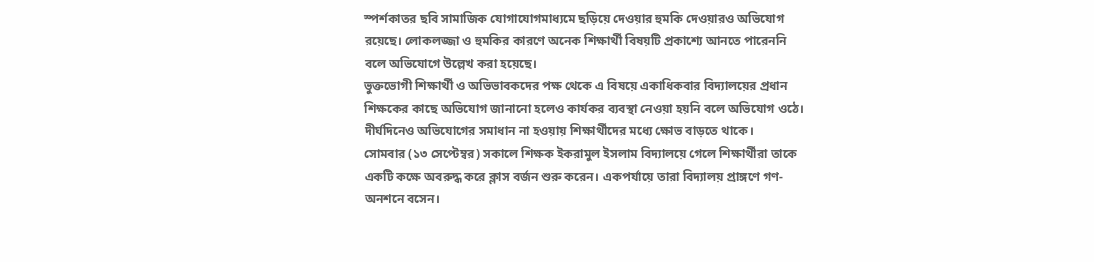স্পর্শকাতর ছবি সামাজিক যোগাযোগমাধ্যমে ছড়িয়ে দেওয়ার হুমকি দেওয়ারও অভিযোগ রয়েছে। লোকলজ্জা ও হুমকির কারণে অনেক শিক্ষার্থী বিষয়টি প্রকাশ্যে আনতে পারেননি বলে অভিযোগে উল্লেখ করা হয়েছে।
ভুক্তভোগী শিক্ষার্থী ও অভিভাবকদের পক্ষ থেকে এ বিষয়ে একাধিকবার বিদ্যালয়ের প্রধান শিক্ষকের কাছে অভিযোগ জানানো হলেও কার্যকর ব্যবস্থা নেওয়া হয়নি বলে অভিযোগ ওঠে। দীর্ঘদিনেও অভিযোগের সমাধান না হওয়ায় শিক্ষার্থীদের মধ্যে ক্ষোভ বাড়তে থাকে।
সোমবার (১৩ সেপ্টেম্বর) সকালে শিক্ষক ইকরামুল ইসলাম বিদ্যালয়ে গেলে শিক্ষার্থীরা তাকে একটি কক্ষে অবরুদ্ধ করে ক্লাস বর্জন শুরু করেন। একপর্যায়ে তারা বিদ্যালয় প্রাঙ্গণে গণ-অনশনে বসেন।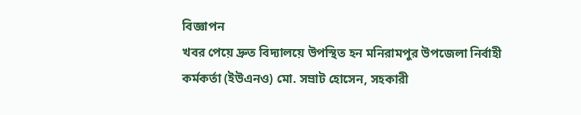বিজ্ঞাপন
খবর পেয়ে দ্রুত বিদ্যালয়ে উপস্থিত হন মনিরামপুর উপজেলা নির্বাহী কর্মকর্তা (ইউএনও) মো. সম্রাট হোসেন, সহকারী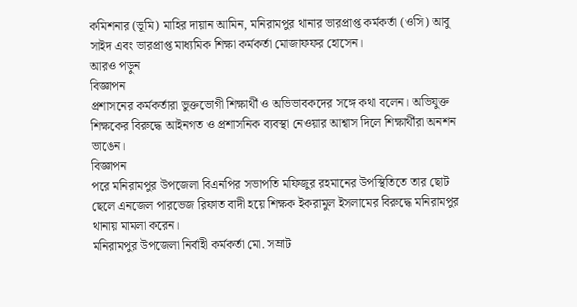কমিশনার (ভূমি) মাহির দায়ান আমিন, মনিরামপুর থানার ভারপ্রাপ্ত কর্মকর্তা (ওসি) আবু সাইদ এবং ভারপ্রাপ্ত মাধ্যমিক শিক্ষা কর্মকর্তা মোজাফফর হোসেন।
আরও পড়ুন
বিজ্ঞাপন
প্রশাসনের কর্মকর্তারা ভুক্তভোগী শিক্ষার্থী ও অভিভাবকদের সঙ্গে কথা বলেন। অভিযুক্ত শিক্ষকের বিরুদ্ধে আইনগত ও প্রশাসনিক ব্যবস্থা নেওয়ার আশ্বাস দিলে শিক্ষার্থীরা অনশন ভাঙেন।
বিজ্ঞাপন
পরে মনিরামপুর উপজেলা বিএনপির সভাপতি মফিজুর রহমানের উপস্থিতিতে তার ছোট ছেলে এনজেল পারভেজ রিফাত বাদী হয়ে শিক্ষক ইকরামুল ইসলামের বিরুদ্ধে মনিরামপুর থানায় মামলা করেন।
মনিরামপুর উপজেলা নির্বাহী কর্মকর্তা মো. সম্রাট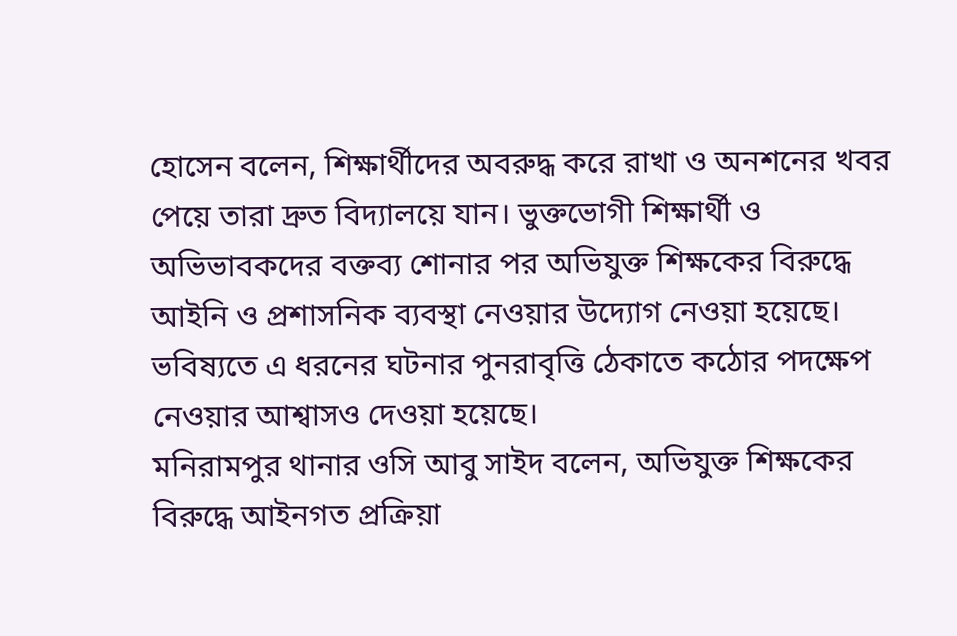হোসেন বলেন, শিক্ষার্থীদের অবরুদ্ধ করে রাখা ও অনশনের খবর পেয়ে তারা দ্রুত বিদ্যালয়ে যান। ভুক্তভোগী শিক্ষার্থী ও অভিভাবকদের বক্তব্য শোনার পর অভিযুক্ত শিক্ষকের বিরুদ্ধে আইনি ও প্রশাসনিক ব্যবস্থা নেওয়ার উদ্যোগ নেওয়া হয়েছে। ভবিষ্যতে এ ধরনের ঘটনার পুনরাবৃত্তি ঠেকাতে কঠোর পদক্ষেপ নেওয়ার আশ্বাসও দেওয়া হয়েছে।
মনিরামপুর থানার ওসি আবু সাইদ বলেন, অভিযুক্ত শিক্ষকের বিরুদ্ধে আইনগত প্রক্রিয়া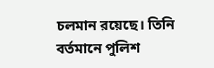চলমান রয়েছে। তিনি বর্তমানে পুলিশ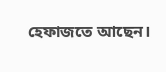হেফাজতে আছেন।